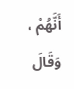أَنَّهُمْ ، وَقَالَ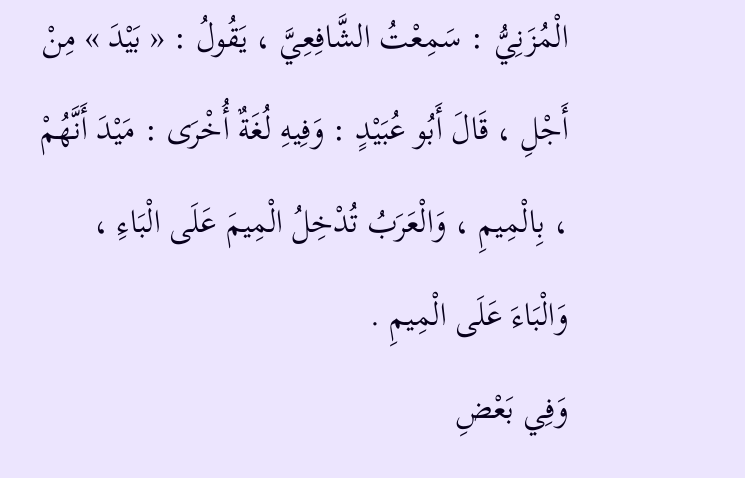الْمُزَنِيُّ : سَمِعْتُ الشَّافِعِيَّ ، يَقُولُ : « بَيْدَ » مِنْ أَجْلِ ، قَالَ أَبُو عُبَيْدٍ : وَفِيهِ لُغَةٌ أُخْرَى : مَيْدَ أَنَّهُمْ ، بِالْمِيمِ ، وَالْعَرَبُ تُدْخِلُ الْمِيمَ عَلَى الْبَاءِ ، وَالْبَاءَ عَلَى الْمِيمِ .
وَفِي بَعْضِ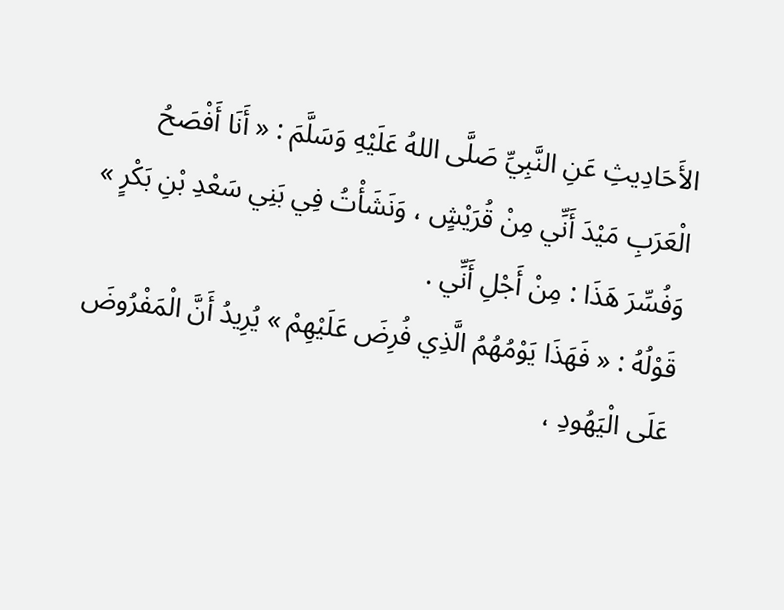الأَحَادِيثِ عَنِ النَّبِيِّ صَلَّى اللهُ عَلَيْهِ وَسَلَّمَ : « أَنَا أَفْصَحُ الْعَرَبِ مَيْدَ أَنِّي مِنْ قُرَيْشٍ ، وَنَشَأْتُ فِي بَنِي سَعْدِ بْنِ بَكْرٍ » وَفُسِّرَ هَذَا : مِنْ أَجْلِ أَنِّي .
قَوْلُهُ : « فَهَذَا يَوْمُهُمُ الَّذِي فُرِضَ عَلَيْهِمْ » يُرِيدُ أَنَّ الْمَفْرُوضَ عَلَى الْيَهُودِ ،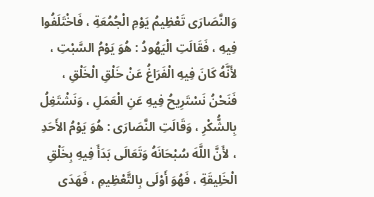وَالنَّصَارَى تَعْظِيمُ يَوْمِ الْجُمُعَةِ ، فَاخْتَلَفُوا فِيهِ ، فَقَالَتِ الْيَهُودُ : هُوَ يَوْمُ السَّبْتِ ، لأَنَّهُ كَانَ فِيهِ الْفَرَاغُ عَنْ خَلْقِ الْخَلْقِ ، فَنَحْنُ نَسْتَرِيحُ فِيهِ عَنِ الْعَمَلِ ، وَنَشْتَغِلُ بِالشُّكْرِ ، وَقَالَتِ النَّصَارَى : هُوَ يَوْمُ الأَحَدِ ، لأَنَّ اللَّهَ سُبْحَانَهُ وَتَعَالَى بَدَأَ فِيهِ بِخَلْقِ الْخَلِيقَةِ ، فَهُوَ أَوْلَى بِالتَّعْظِيمِ ، فَهَدَى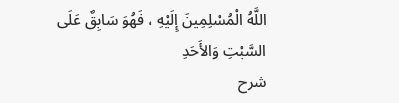اللَّهُ الْمُسْلِمِينَ إِلَيْهِ ، فَهُوَ سَابِقٌ عَلَى السَّبْتِ وَالأَحَدِ
شرح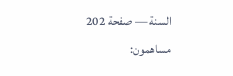السنة — صفحة 202
مساهمون: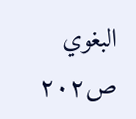البغوي
ص٢٠٢